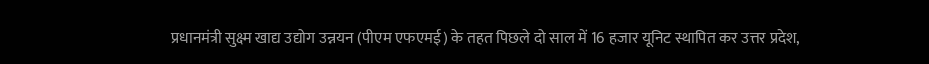प्रधानमंत्री सुक्ष्म खाद्य उद्योग उन्नयन (पीएम एफएमई) के तहत पिछले दो साल में 16 हजार यूनिट स्थापित कर उत्तर प्रदेश,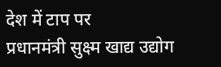देश में टाप पर
प्रधानमंत्री सुक्ष्म खाद्य उद्योग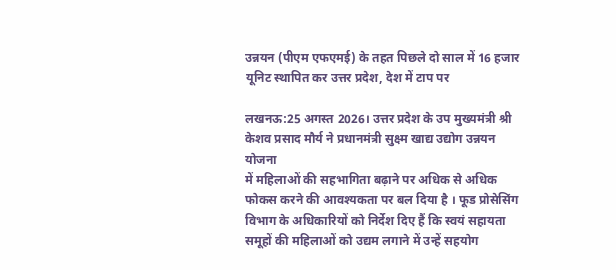उन्नयन (पीएम एफएमई) के तहत पिछले दो साल में 16 हजार यूनिट स्थापित कर उत्तर प्रदेश, देश में टाप पर

लखनऊ:25 अगस्त 2026। उत्तर प्रदेश के उप मुख्यमंत्री श्री केशव प्रसाद मौर्य ने प्रधानमंत्री सुक्ष्म खाद्य उद्योग उन्नयन योजना
में महिलाओं की सहभागिता बढ़ाने पर अधिक से अधिक फोकस करने की आवश्यकता पर बल दिया है । फूड प्रोसेसिंग विभाग के अधिकारियों को निर्देश दिए हैं कि स्वयं सहायता समूहों की महिलाओं को उद्यम लगाने में उन्हें सहयोग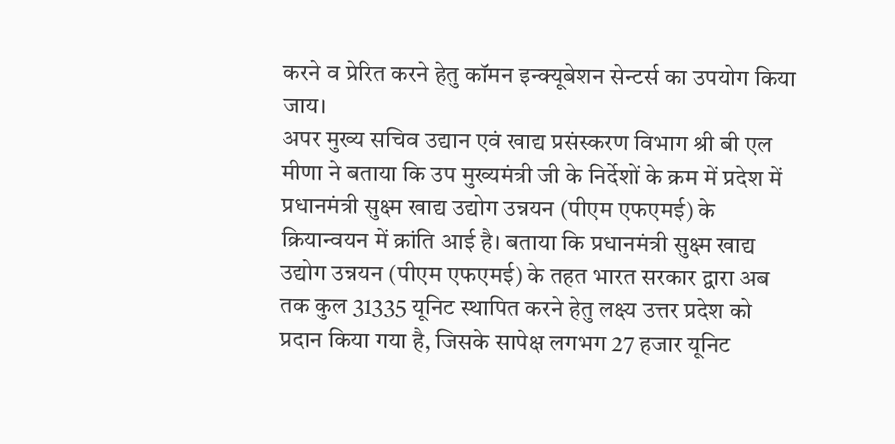करने व प्रेरित करने हेतु कॉमन इन्क्यूबेशन सेन्टर्स का उपयोग किया जाय।
अपर मुख्य सचिव उद्यान एवं खाद्य प्रसंस्करण विभाग श्री बी एल मीणा ने बताया कि उप मुख्यमंत्री जी के निर्देशों के क्रम में प्रदेश में
प्रधानमंत्री सुक्ष्म खाद्य उद्योग उन्नयन (पीएम एफएमई) के क्रियान्वयन में क्रांति आई है। बताया कि प्रधानमंत्री सुक्ष्म खाद्य उद्योग उन्नयन (पीएम एफएमई) के तहत भारत सरकार द्वारा अब तक कुल 31335 यूनिट स्थापित करने हेतु लक्ष्य उत्तर प्रदेश को प्रदान किया गया है, जिसके सापेक्ष लगभग 27 हजार यूनिट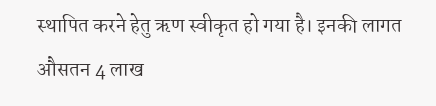स्थापित करने हेतु ऋण स्वीकृत हो गया है। इनकी लागत औसतन 4 लाख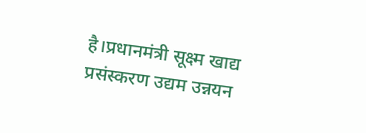है।प्रधानमंत्री सूक्ष्म खाद्य प्रसंस्करण उद्यम उन्नयन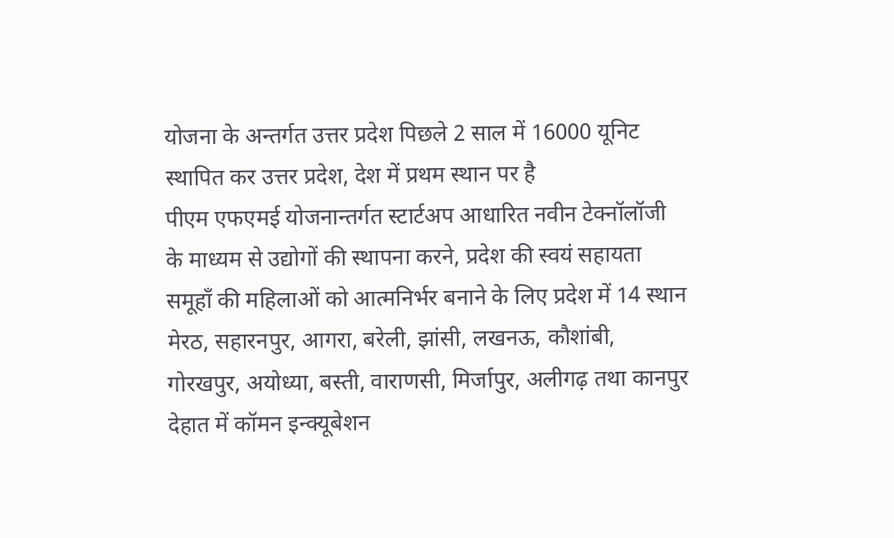योजना के अन्तर्गत उत्तर प्रदेश पिछले 2 साल में 16000 यूनिट स्थापित कर उत्तर प्रदेश, देश में प्रथम स्थान पर है
पीएम एफएमई योजनान्तर्गत स्टार्टअप आधारित नवीन टेक्नॉलॉजी के माध्यम से उद्योगों की स्थापना करने, प्रदेश की स्वयं सहायता समूहाँ की महिलाओं को आत्मनिर्भर बनाने के लिए प्रदेश में 14 स्थान मेरठ, सहारनपुर, आगरा, बरेली, झांसी, लखनऊ, कौशांबी, गोरखपुर, अयोध्या, बस्ती, वाराणसी, मिर्जापुर, अलीगढ़ तथा कानपुर देहात में कॉमन इन्क्यूबेशन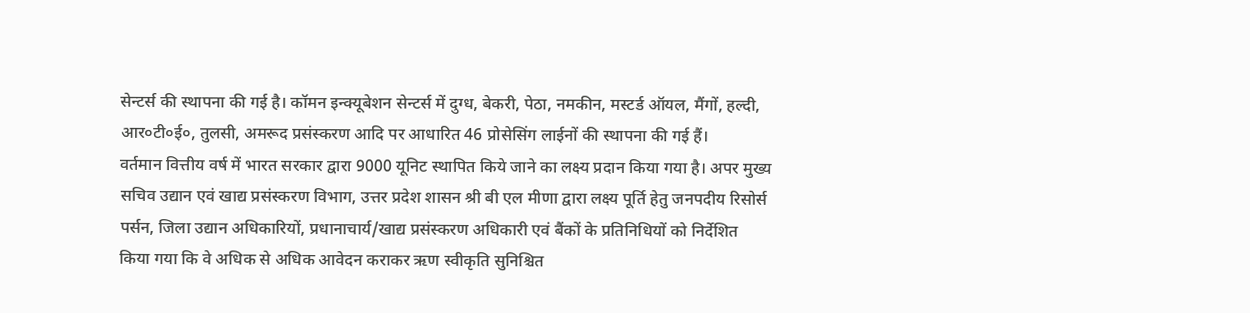सेन्टर्स की स्थापना की गई है। कॉमन इन्क्यूबेशन सेन्टर्स में दुग्ध, बेकरी, पेठा, नमकीन, मस्टर्ड ऑयल, मैंगों, हल्दी, आर०टी०ई०, तुलसी, अमरूद प्रसंस्करण आदि पर आधारित 46 प्रोसेसिंग लाईनों की स्थापना की गई हैं।
वर्तमान वित्तीय वर्ष में भारत सरकार द्वारा 9000 यूनिट स्थापित किये जाने का लक्ष्य प्रदान किया गया है। अपर मुख्य सचिव उद्यान एवं खाद्य प्रसंस्करण विभाग, उत्तर प्रदेश शासन श्री बी एल मीणा द्वारा लक्ष्य पूर्ति हेतु जनपदीय रिसोर्स पर्सन, जिला उद्यान अधिकारियों, प्रधानाचार्य/खाद्य प्रसंस्करण अधिकारी एवं बैंकों के प्रतिनिधियों को निर्देशित किया गया कि वे अधिक से अधिक आवेदन कराकर ऋण स्वीकृति सुनिश्चित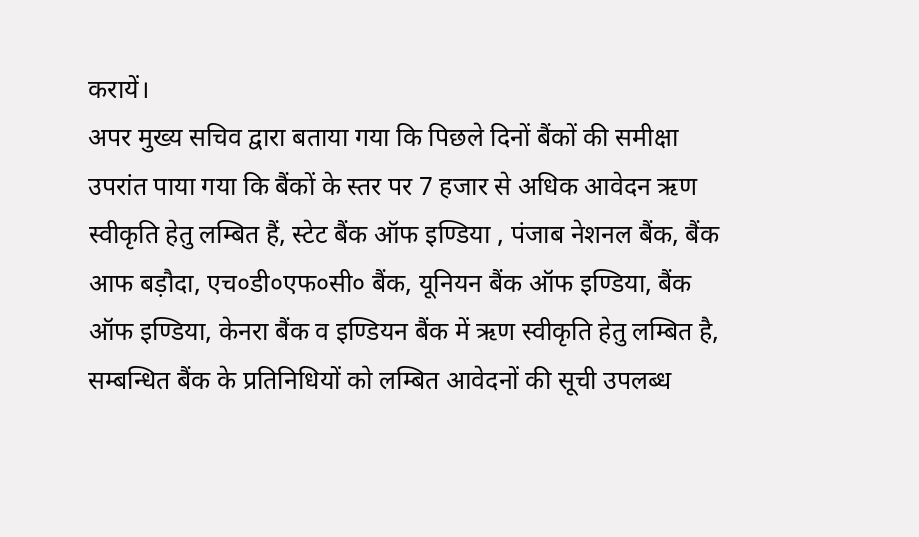करायें।
अपर मुख्य सचिव द्वारा बताया गया कि पिछले दिनों बैंकों की समीक्षा उपरांत पाया गया कि बैंकों के स्तर पर 7 हजार से अधिक आवेदन ऋण स्वीकृति हेतु लम्बित हैं, स्टेट बैंक ऑफ इण्डिया , पंजाब नेशनल बैंक, बैंक आफ बड़ौदा, एच०डी०एफ०सी० बैंक, यूनियन बैंक ऑफ इण्डिया, बैंक ऑफ इण्डिया, केनरा बैंक व इण्डियन बैंक में ऋण स्वीकृति हेतु लम्बित है, सम्बन्धित बैंक के प्रतिनिधियों को लम्बित आवेदनों की सूची उपलब्ध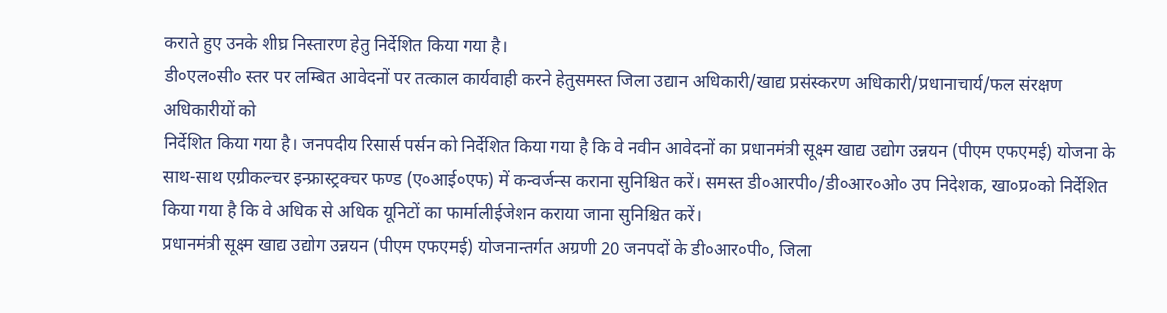कराते हुए उनके शीघ्र निस्तारण हेतु निर्देशित किया गया है।
डी०एल०सी० स्तर पर लम्बित आवेदनों पर तत्काल कार्यवाही करने हेतुसमस्त जिला उद्यान अधिकारी/खाद्य प्रसंस्करण अधिकारी/प्रधानाचार्य/फल संरक्षण अधिकारीयों को
निर्देशित किया गया है। जनपदीय रिसार्स पर्सन को निर्देशित किया गया है कि वे नवीन आवेदनों का प्रधानमंत्री सूक्ष्म खाद्य उद्योग उन्नयन (पीएम एफएमई) योजना के साथ-साथ एग्रीकल्चर इन्फ्रास्ट्रक्चर फण्ड (ए०आई०एफ) में कन्वर्जन्स कराना सुनिश्चित करें। समस्त डी०आरपी०/डी०आर०ओ० उप निदेशक, खा०प्र०को निर्देशित किया गया है कि वे अधिक से अधिक यूनिटों का फार्मालीईजेशन कराया जाना सुनिश्चित करें।
प्रधानमंत्री सूक्ष्म खाद्य उद्योग उन्नयन (पीएम एफएमई) योजनान्तर्गत अग्रणी 20 जनपदों के डी०आर०पी०, जिला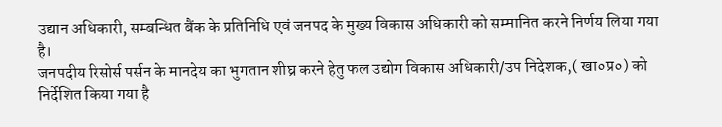उद्यान अधिकारी, सम्बन्धित बैंक के प्रतिनिधि एवं जनपद के मुख्य विकास अधिकारी को सम्मानित करने निर्णय लिया गया है।
जनपदीय रिसोर्स पर्सन के मानदेय का भुगतान शीघ्र करने हेतु फल उद्योग विकास अधिकारी/उप निदेशक,( खा०प्र०) को निर्देशित किया गया है